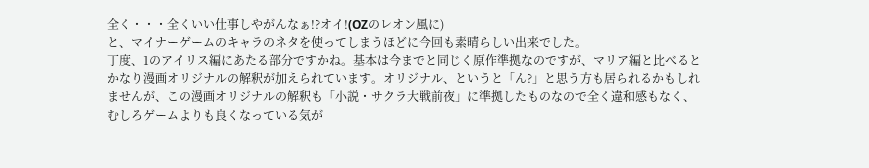全く・・・全くいい仕事しやがんなぁ!?オイ!(OZのレオン風に)
と、マイナーゲームのキャラのネタを使ってしまうほどに今回も素晴らしい出来でした。
丁度、1のアイリス編にあたる部分ですかね。基本は今までと同じく原作準拠なのですが、マリア編と比べるとかなり漫画オリジナルの解釈が加えられています。オリジナル、というと「ん?」と思う方も居られるかもしれませんが、この漫画オリジナルの解釈も「小説・サクラ大戦前夜」に準拠したものなので全く違和感もなく、むしろゲームよりも良くなっている気が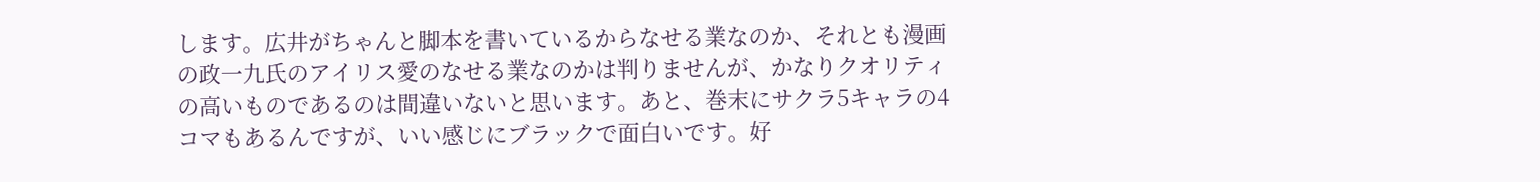します。広井がちゃんと脚本を書いているからなせる業なのか、それとも漫画の政一九氏のアイリス愛のなせる業なのかは判りませんが、かなりクオリティの高いものであるのは間違いないと思います。あと、巻末にサクラ5キャラの4コマもあるんですが、いい感じにブラックで面白いです。好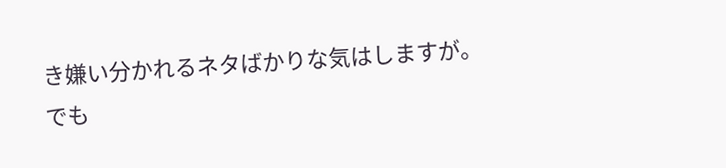き嫌い分かれるネタばかりな気はしますが。
でも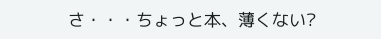さ・・・ちょっと本、薄くない?